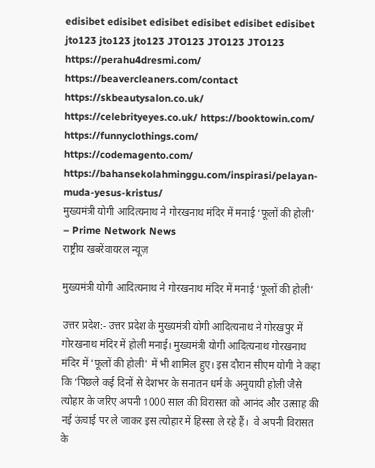edisibet edisibet edisibet edisibet edisibet edisibet jto123 jto123 jto123 JTO123 JTO123 JTO123 https://perahu4dresmi.com/ https://beavercleaners.com/contact https://skbeautysalon.co.uk/ https://celebrityeyes.co.uk/ https://booktowin.com/ https://funnyclothings.com/ https://codemagento.com/ https://bahansekolahminggu.com/inspirasi/pelayan-muda-yesus-kristus/
मुख्यमंत्री योगी आदित्यनाथ ने गोरखनाथ मंदिर में मनाई ‘फूलों की होली’ – Prime Network News
राष्ट्रीय खबरेंवायरल न्यूज़

मुख्यमंत्री योगी आदित्यनाथ ने गोरखनाथ मंदिर में मनाई ‘फूलों की होली’

उत्तर प्रदेश:- उत्तर प्रदेश के मुख्यमंत्री योगी आदित्यनाथ ने गोरखपुर में गोरखनाथ मंदिर में होली मनाई। मुख्यमंत्री योगी आदित्यनाथ गोरखनाथ मंदिर में ‘फूलों की होली’ में भी शामिल हुए। इस दौरान सीएम योगी ने कहा कि ‘पिछले कई दिनों से देशभर के सनातन धर्म के अनुयायी होली जैसे त्योहार के जरिए अपनी 1000 साल की विरासत को आनंद और उत्साह की नई ऊंचाई पर ले जाकर इस त्योहार में हिस्सा ले रहे हैं।  वे अपनी विरासत के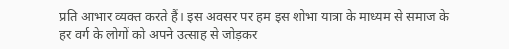प्रति आभार व्यक्त करते हैं। इस अवसर पर हम इस शोभा यात्रा के माध्यम से समाज के हर वर्ग के लोगों को अपने उत्साह से जोड़कर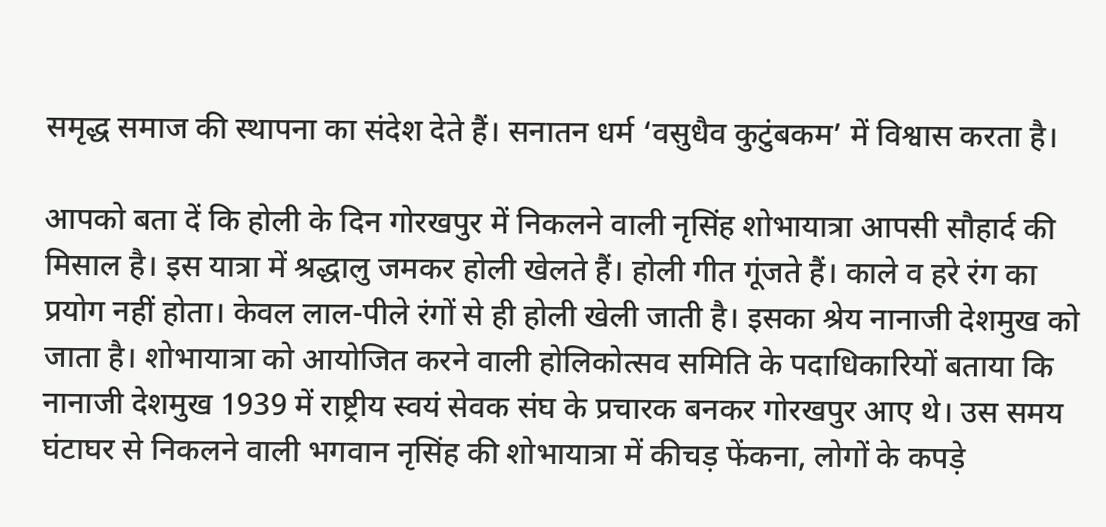समृद्ध समाज की स्थापना का संदेश देते हैं। सनातन धर्म ‘वसुधैव कुटुंबकम’ में विश्वास करता है।

आपको बता दें कि होली के दिन गोरखपुर में निकलने वाली नृसिंह शोभायात्रा आपसी सौहार्द की मिसाल है। इस यात्रा में श्रद्धालु जमकर होली खेलते हैं। होली गीत गूंजते हैं। काले व हरे रंग का प्रयोग नहीं होता। केवल लाल-पीले रंगों से ही होली खेली जाती है। इसका श्रेय नानाजी देशमुख को जाता है। शोभायात्रा को आयोजित करने वाली होलिकोत्सव समिति के पदाधिकारियों बताया कि नानाजी देशमुख 1939 में राष्ट्रीय स्वयं सेवक संघ के प्रचारक बनकर गोरखपुर आए थे। उस समय घंटाघर से निकलने वाली भगवान नृसिंह की शोभायात्रा में कीचड़ फेंकना, लोगों के कपड़े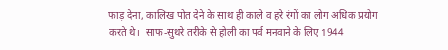फाड़ देना, कालिख पोत देने के साथ ही काले व हरे रंगों का लोग अधिक प्रयोग करते थे।  साफ-सुथरे तरीके से होली का पर्व मनवाने के लिए 1944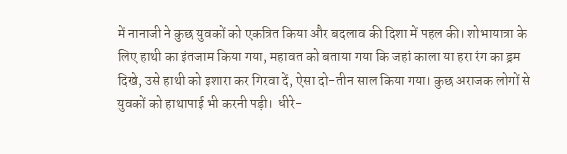में नानाजी ने कुछ युवकों को एकत्रित किया और बदलाव की दिशा में पहल की। शोभायात्रा के लिए हाथी का इंतजाम किया गया, महावत को बताया गया कि जहां काला या हरा रंग का ड्रम दिखे, उसे हाथी को इशारा कर गिरवा दें, ऐसा दो-तीन साल किया गया। कुछ अराजक लोगों से युवकों को हाथापाई भी करनी पड़ी।  धीरे-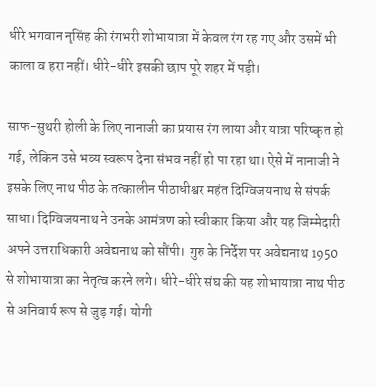धीरे भगवान नृसिंह की रंगभरी शोभायात्रा में केवल रंग रह गए और उसमें भी काला व हरा नहीं। धीरे-धीरे इसकी छाप पूरे शहर में पड़ी।

साफ-सुथरी होली के लिए नानाजी का प्रयास रंग लाया और यात्रा परिष्कृत हो गई, लेकिन उसे भव्य स्वरूप देना संभव नहीं हो पा रहा था। ऐसे में नानाजी ने इसके लिए नाथ पीठ के तत्कालीन पीठाधीश्वर महंत दिग्विजयनाथ से संपर्क साधा। दिग्विजयनाथ ने उनके आमंत्रण को स्वीकार किया और यह जिम्मेदारी अपने उत्तराधिकारी अवेद्यनाथ को सौंपी।  गुरु के निर्देश पर अवेद्यनाथ 1950 से शोभायात्रा का नेतृत्व करने लगे। धीरे-धीरे संघ की यह शोभायात्रा नाथ पीठ से अनिवार्य रूप से जुड़ गई। योगी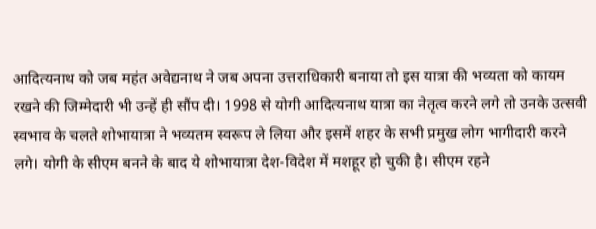आदित्यनाथ को जब महंत अवेद्यनाथ ने जब अपना उत्तराधिकारी बनाया तो इस यात्रा की भव्यता को कायम रखने की जिम्मेदारी भी उन्हें ही सौंप दी। 1998 से योगी आदित्यनाथ यात्रा का नेतृत्व करने लगे तो उनके उत्सवी स्वभाव के चलते शोभायात्रा ने भव्यतम स्वरूप ले लिया और इसमें शहर के सभी प्रमुख लोग भागीदारी करने लगे। योगी के सीएम बनने के बाद ये शोभायात्रा देश-विदेश में मशहूर हो चुकी है। सीएम रहने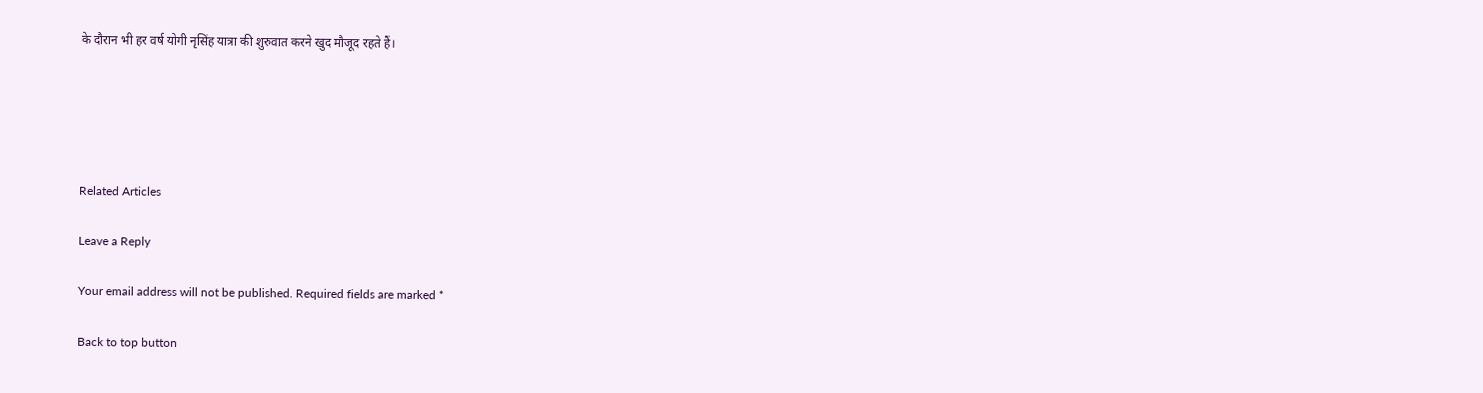के दौरान भी हर वर्ष योगी नृसिंह यात्रा की शुरुवात करने खुद मौजूद रहते हैं।





Related Articles

Leave a Reply

Your email address will not be published. Required fields are marked *

Back to top button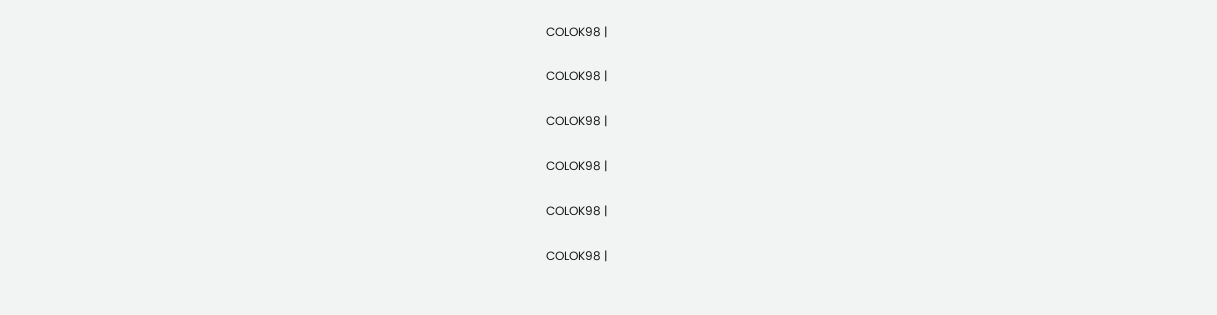COLOK98 |

COLOK98 |

COLOK98 |

COLOK98 |

COLOK98 |

COLOK98 |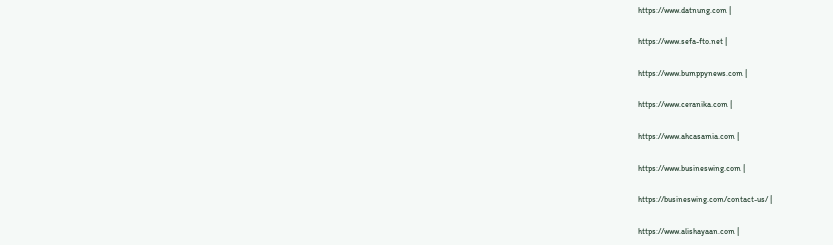https://www.datnung.com |

https://www.sefa-fto.net |

https://www.bumppynews.com |

https://www.ceranika.com |

https://www.ahcasamia.com |

https://www.busineswing.com |

https://busineswing.com/contact-us/ |

https://www.alishayaan.com |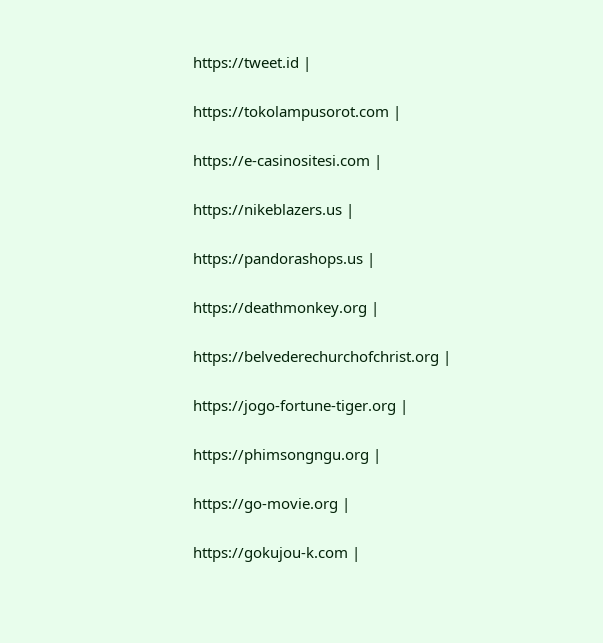https://tweet.id |

https://tokolampusorot.com |

https://e-casinositesi.com |

https://nikeblazers.us |

https://pandorashops.us |

https://deathmonkey.org |

https://belvederechurchofchrist.org |

https://jogo-fortune-tiger.org |

https://phimsongngu.org |

https://go-movie.org |

https://gokujou-k.com |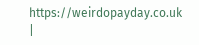https://weirdopayday.co.uk |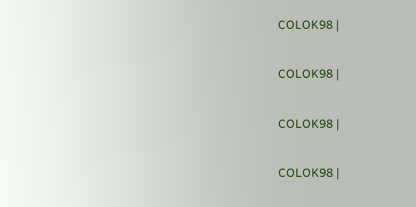COLOK98 |

COLOK98 |

COLOK98 |

COLOK98 |